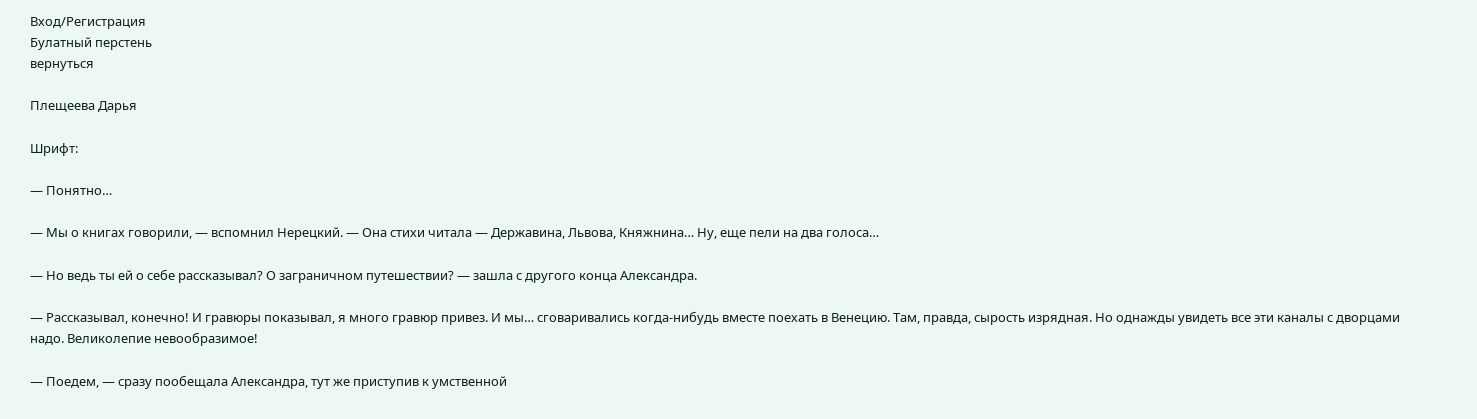Вход/Регистрация
Булатный перстень
вернуться

Плещеева Дарья

Шрифт:

— Понятно…

— Мы о книгах говорили, — вспомнил Нерецкий. — Она стихи читала — Державина, Львова, Княжнина… Ну, еще пели на два голоса…

— Но ведь ты ей о себе рассказывал? О заграничном путешествии? — зашла с другого конца Александра.

— Рассказывал, конечно! И гравюры показывал, я много гравюр привез. И мы… сговаривались когда-нибудь вместе поехать в Венецию. Там, правда, сырость изрядная. Но однажды увидеть все эти каналы с дворцами надо. Великолепие невообразимое!

— Поедем, — сразу пообещала Александра, тут же приступив к умственной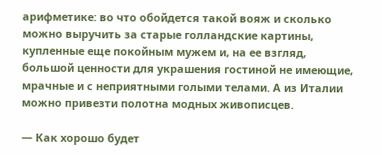арифметике: во что обойдется такой вояж и сколько можно выручить за старые голландские картины, купленные еще покойным мужем и, на ее взгляд, большой ценности для украшения гостиной не имеющие, мрачные и с неприятными голыми телами. А из Италии можно привезти полотна модных живописцев.

— Как хорошо будет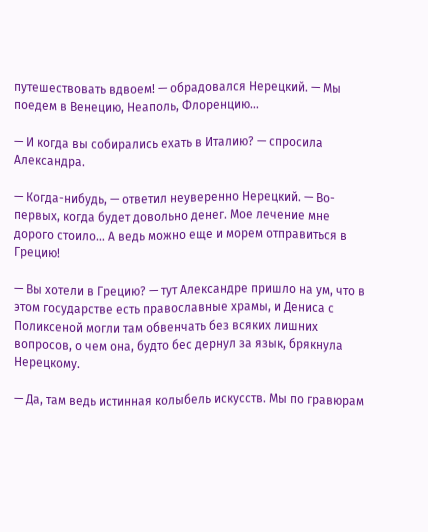путешествовать вдвоем! — обрадовался Нерецкий. — Мы поедем в Венецию, Неаполь, Флоренцию…

— И когда вы собирались ехать в Италию? — спросила Александра.

— Когда-нибудь, — ответил неуверенно Нерецкий. — Во-первых, когда будет довольно денег. Мое лечение мне дорого стоило… А ведь можно еще и морем отправиться в Грецию!

— Вы хотели в Грецию? — тут Александре пришло на ум, что в этом государстве есть православные храмы, и Дениса с Поликсеной могли там обвенчать без всяких лишних вопросов, о чем она, будто бес дернул за язык, брякнула Нерецкому.

— Да, там ведь истинная колыбель искусств. Мы по гравюрам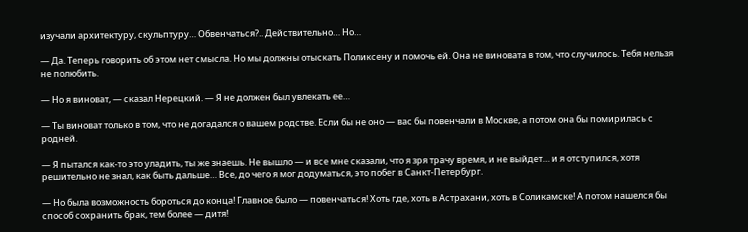изучали архитектуру, скульптуру… Обвенчаться?.. Действительно… Но…

— Да. Теперь говорить об этом нет смысла. Но мы должны отыскать Поликсену и помочь ей. Она не виновата в том, что случилось. Тебя нельзя не полюбить.

— Но я виноват, — сказал Нерецкий. — Я не должен был увлекать ее…

— Ты виноват только в том, что не догадался о вашем родстве. Если бы не оно — вас бы повенчали в Москве, а потом она бы помирилась с родней.

— Я пытался как-то это уладить, ты же знаешь. Не вышло — и все мне сказали, что я зря трачу время, и не выйдет… и я отступился, хотя решительно не знал, как быть дальше… Все, до чего я мог додуматься, это побег в Санкт-Петербург.

— Но была возможность бороться до конца! Главное было — повенчаться! Хоть где, хоть в Астрахани, хоть в Соликамске! А потом нашелся бы способ сохранить брак, тем более — дитя!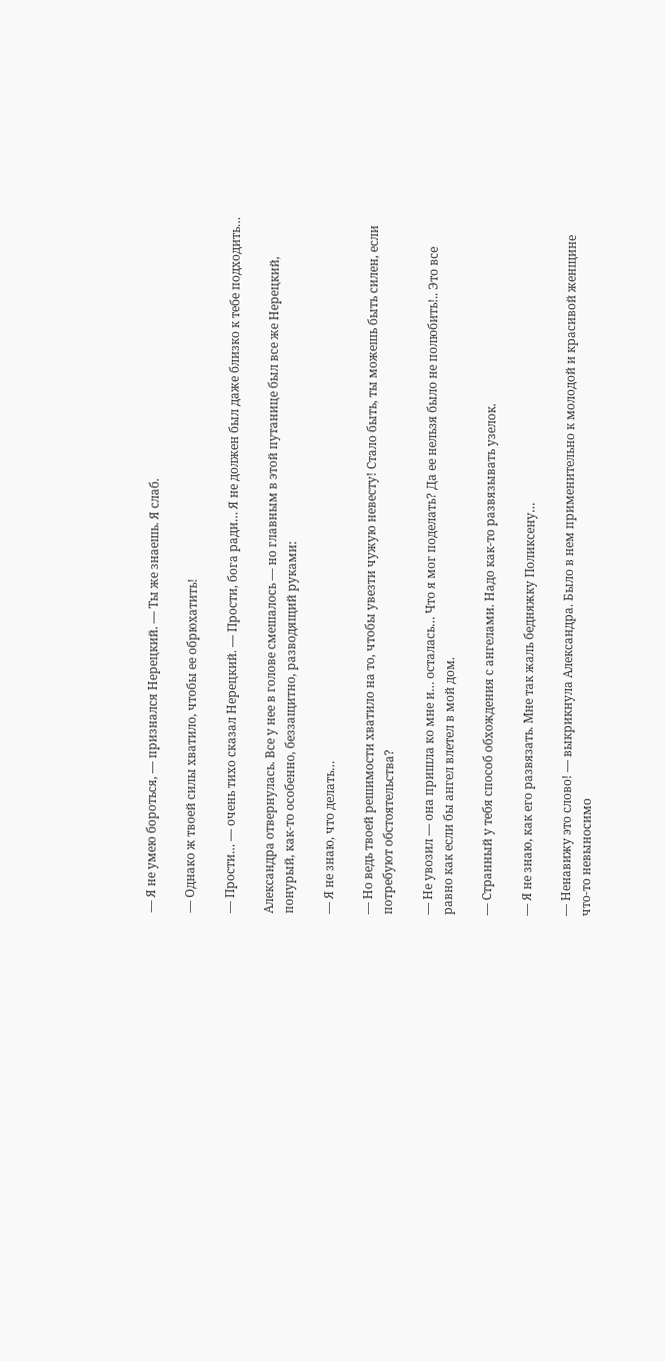— Я не умею бороться, — признался Нерецкий. — Ты же знаешь. Я слаб.

— Однако ж твоей силы хватило, чтобы ее обрюхатить!

— Прости… — очень тихо сказал Нерецкий. — Прости, бога ради… Я не должен был даже близко к тебе подходить…

Александра отвернулась. Все у нее в голове смешалось — но главным в этой путанице был все же Нерецкий, понурый, как-то особенно, беззащитно, разводящий руками:

— Я не знаю, что делать…

— Но ведь твоей решимости хватило на то, чтобы увезти чужую невесту! Стало быть, ты можешь быть силен, если потребуют обстоятельства?

— Не увозил — она пришла ко мне и… осталась… Что я мог поделать? Да ее нельзя было не полюбить!.. Это все равно как если бы ангел влетел в мой дом.

— Странный у тебя способ обхождения с ангелами. Надо как-то развязывать узелок.

— Я не знаю, как его развязать. Мне так жаль бедняжку Поликсену…

— Ненавижу это слово! — выкрикнула Александра. Было в нем применительно к молодой и красивой женщине что-то невыносимо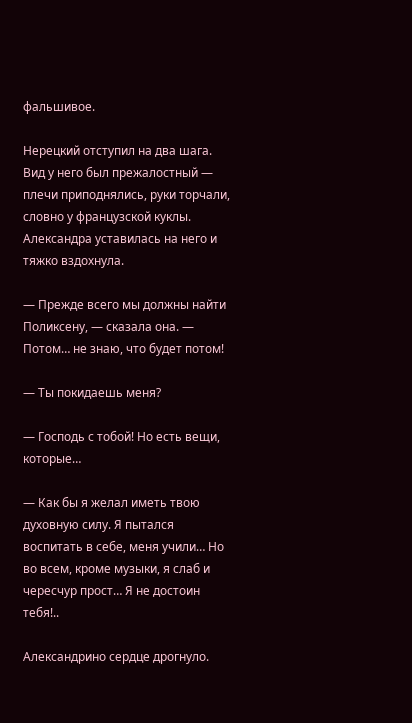фальшивое.

Нерецкий отступил на два шага. Вид у него был прежалостный — плечи приподнялись, руки торчали, словно у французской куклы. Александра уставилась на него и тяжко вздохнула.

— Прежде всего мы должны найти Поликсену, — сказала она. — Потом… не знаю, что будет потом!

— Ты покидаешь меня?

— Господь с тобой! Но есть вещи, которые…

— Как бы я желал иметь твою духовную силу. Я пытался воспитать в себе, меня учили… Но во всем, кроме музыки, я слаб и чересчур прост… Я не достоин тебя!..

Александрино сердце дрогнуло.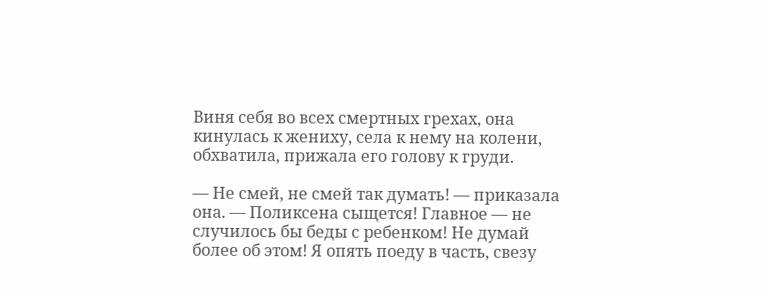Виня себя во всех смертных грехах, она кинулась к жениху, села к нему на колени, обхватила, прижала его голову к груди.

— Не смей, не смей так думать! — приказала она. — Поликсена сыщется! Главное — не случилось бы беды с ребенком! Не думай более об этом! Я опять поеду в часть, свезу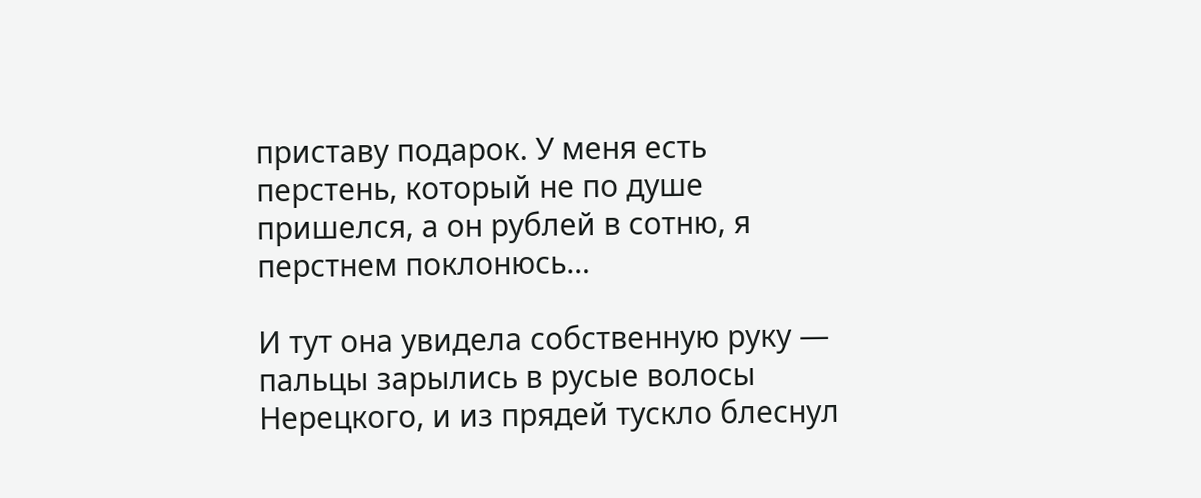приставу подарок. У меня есть перстень, который не по душе пришелся, а он рублей в сотню, я перстнем поклонюсь…

И тут она увидела собственную руку — пальцы зарылись в русые волосы Нерецкого, и из прядей тускло блеснул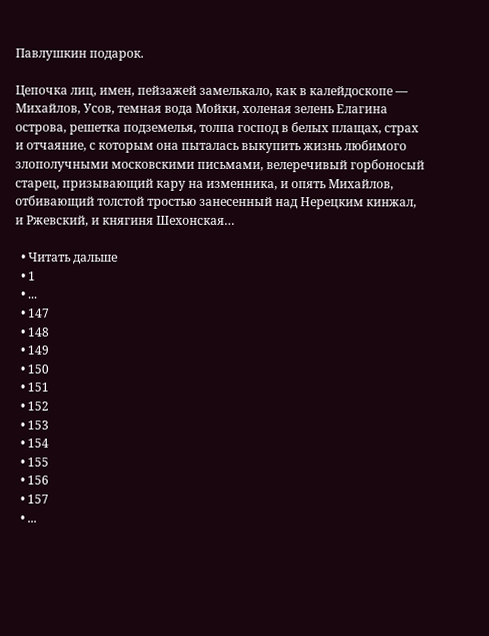Павлушкин подарок.

Цепочка лиц, имен, пейзажей замелькало, как в калейдоскопе — Михайлов, Усов, темная вода Мойки, холеная зелень Елагина острова, решетка подземелья, толпа господ в белых плащах, страх и отчаяние, с которым она пыталась выкупить жизнь любимого злополучными московскими письмами, велеречивый горбоносый старец, призывающий кару на изменника, и опять Михайлов, отбивающий толстой тростью занесенный над Нерецким кинжал, и Ржевский, и княгиня Шехонская…

  • Читать дальше
  • 1
  • ...
  • 147
  • 148
  • 149
  • 150
  • 151
  • 152
  • 153
  • 154
  • 155
  • 156
  • 157
  • ...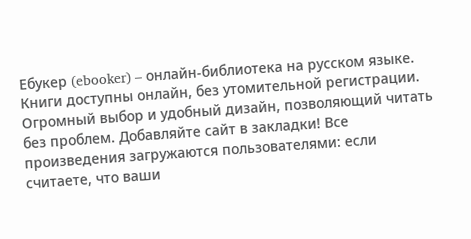Ебукер (ebooker) – онлайн-библиотека на русском языке. Книги доступны онлайн, без утомительной регистрации. Огромный выбор и удобный дизайн, позволяющий читать без проблем. Добавляйте сайт в закладки! Все произведения загружаются пользователями: если считаете, что ваши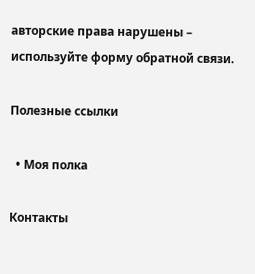авторские права нарушены – используйте форму обратной связи.

Полезные ссылки

  • Моя полка

Контакты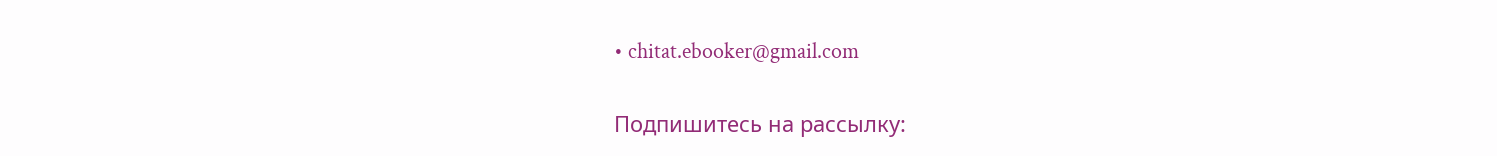• chitat.ebooker@gmail.com

Подпишитесь на рассылку: